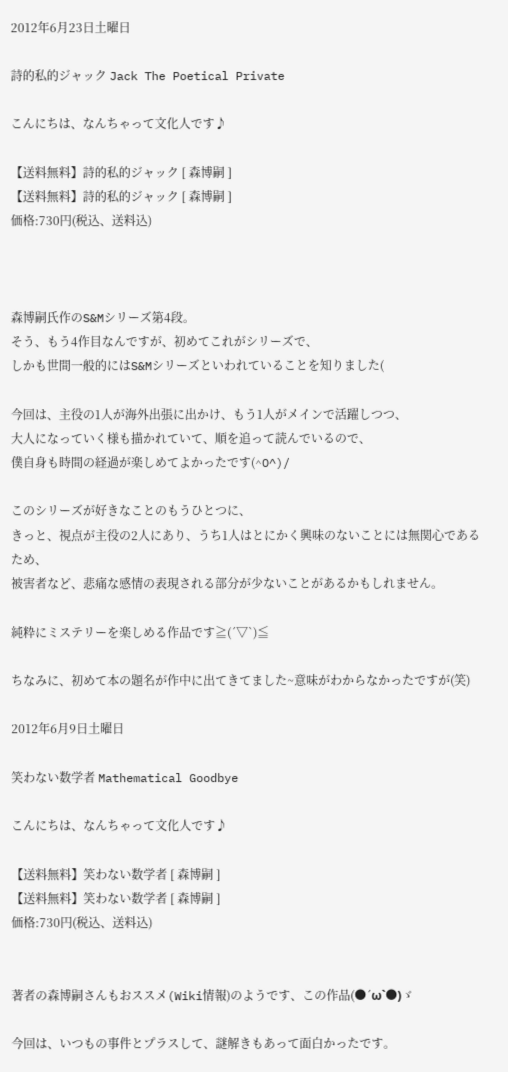2012年6月23日土曜日

詩的私的ジャック Jack The Poetical Private

こんにちは、なんちゃって文化人です♪

【送料無料】詩的私的ジャック [ 森博嗣 ]
【送料無料】詩的私的ジャック [ 森博嗣 ]
価格:730円(税込、送料込)



森博嗣氏作のS&Mシリーズ第4段。
そう、もう4作目なんですが、初めてこれがシリーズで、
しかも世間一般的にはS&Mシリーズといわれていることを知りました(

今回は、主役の1人が海外出張に出かけ、もう1人がメインで活躍しつつ、
大人になっていく様も描かれていて、順を追って読んでいるので、
僕自身も時間の経過が楽しめてよかったです(^O^)/

このシリーズが好きなことのもうひとつに、
きっと、視点が主役の2人にあり、うち1人はとにかく興味のないことには無関心であるため、
被害者など、悲痛な感情の表現される部分が少ないことがあるかもしれません。

純粋にミステリーを楽しめる作品です≧(´▽`)≦

ちなみに、初めて本の題名が作中に出てきてました~意味がわからなかったですが(笑)

2012年6月9日土曜日

笑わない数学者 Mathematical Goodbye

こんにちは、なんちゃって文化人です♪

【送料無料】笑わない数学者 [ 森博嗣 ]
【送料無料】笑わない数学者 [ 森博嗣 ]
価格:730円(税込、送料込)


著者の森博嗣さんもおススメ(Wiki情報)のようです、この作品(●´ω`●)ゞ

今回は、いつもの事件とプラスして、謎解きもあって面白かったです。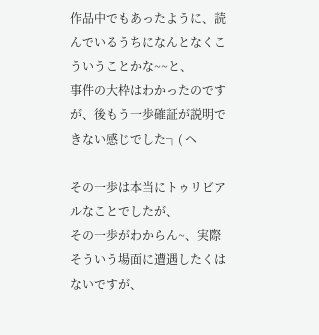作品中でもあったように、読んでいるうちになんとなくこういうことかな~~と、
事件の大枠はわかったのですが、後もう一歩確証が説明できない感じでした┐( ヘ

その一歩は本当にトゥリビアルなことでしたが、
その一歩がわからん~、実際そういう場面に遭遇したくはないですが、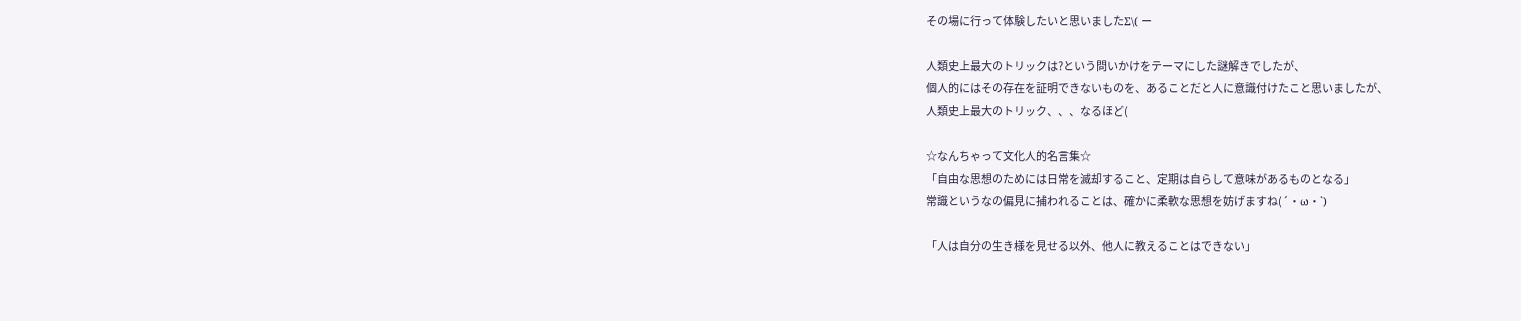その場に行って体験したいと思いましたΣ\( ー

人類史上最大のトリックは?という問いかけをテーマにした謎解きでしたが、
個人的にはその存在を証明できないものを、あることだと人に意識付けたこと思いましたが、
人類史上最大のトリック、、、なるほど(

☆なんちゃって文化人的名言集☆
「自由な思想のためには日常を滅却すること、定期は自らして意味があるものとなる」
常識というなの偏見に捕われることは、確かに柔軟な思想を妨げますね(´・ω・`)

「人は自分の生き様を見せる以外、他人に教えることはできない」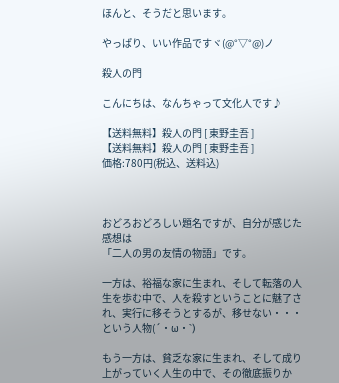ほんと、そうだと思います。

やっぱり、いい作品ですヾ(@°▽°@)ノ

殺人の門

こんにちは、なんちゃって文化人です♪

【送料無料】殺人の門 [ 東野圭吾 ]
【送料無料】殺人の門 [ 東野圭吾 ]
価格:780円(税込、送料込)



おどろおどろしい題名ですが、自分が感じた感想は
「二人の男の友情の物語」です。

一方は、裕福な家に生まれ、そして転落の人生を歩む中で、人を殺すということに魅了され、実行に移そうとするが、移せない・・・という人物(´・ω・`)

もう一方は、貧乏な家に生まれ、そして成り上がっていく人生の中で、その徹底振りか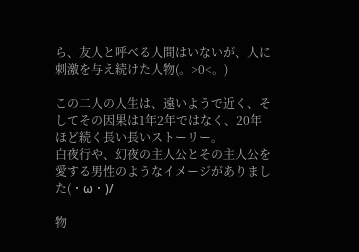ら、友人と呼べる人間はいないが、人に刺激を与え続けた人物(。>0<。)

この二人の人生は、遠いようで近く、そしてその因果は1年2年ではなく、20年ほど続く長い長いストーリー。
白夜行や、幻夜の主人公とその主人公を愛する男性のようなイメージがありました(・ω・)/

物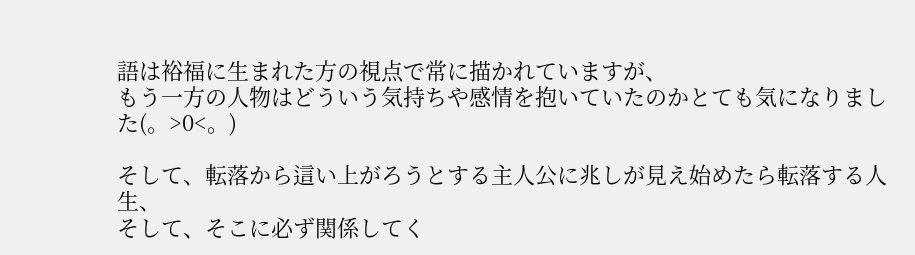語は裕福に生まれた方の視点で常に描かれていますが、
もう一方の人物はどういう気持ちや感情を抱いていたのかとても気になりました(。>0<。)

そして、転落から這い上がろうとする主人公に兆しが見え始めたら転落する人生、
そして、そこに必ず関係してく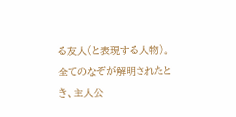る友人(と表現する人物)。
全てのなぞが解明されたとき、主人公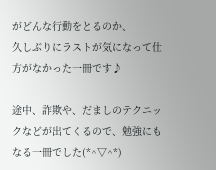がどんな行動をとるのか、
久しぶりにラストが気になって仕方がなかった一冊です♪

途中、詐欺や、だましのテクニックなどが出てくるので、勉強にもなる一冊でした(*^▽^*)